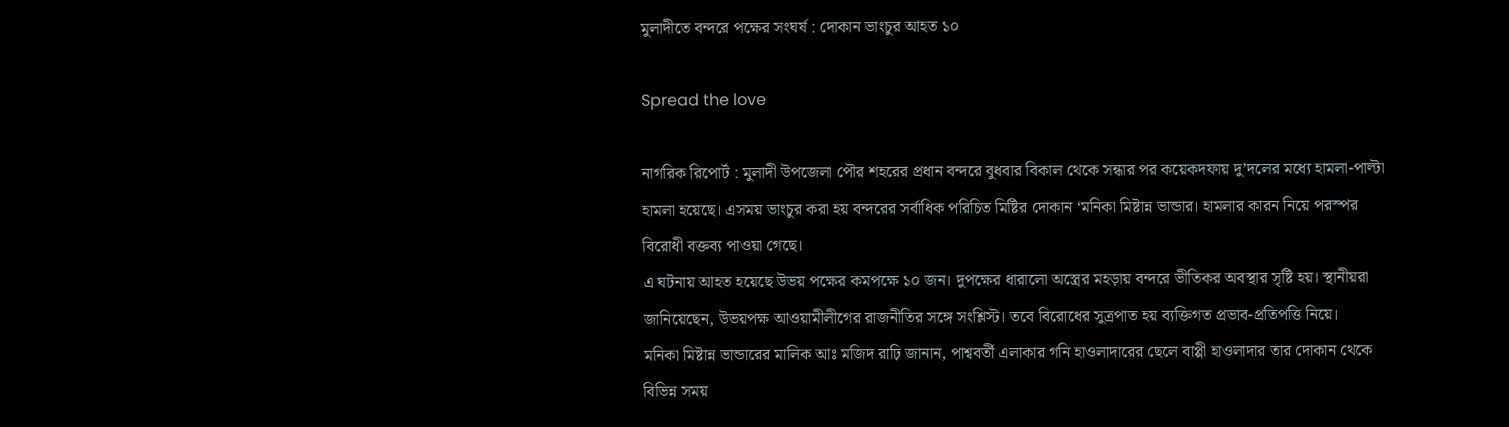মুলাদীতে বন্দরে পক্ষের সংঘর্ষ : দোকান ভাংচুর আহত ১০

Spread the love

নাগরিক রিপোর্ট : মুলাদী উপজেলা পৌর শহরের প্রধান বন্দরে বুধবার বিকাল থেকে সন্ধার পর কয়েকদফায় দু’দলের মধ্যে হামলা-পাল্টা হামলা হয়েছে। এসময় ভাংচুর করা হয় বন্দরের সর্বাধিক পরিচিত মিষ্টির দোকান ‘মনিকা মিষ্টান্ন ভান্ডার। হামলার কারন নিয়ে পরস্পর বিরোধী বক্তব্য পাওয়া গেছে।
এ ঘটনায় আহত হয়েছে উভয় পক্ষের কমপক্ষে ১০ জন। দুপক্ষের ধারালো অস্ত্রের মহড়ায় বন্দরে ভীতিকর অবস্থার সৃষ্টি হয়। স্থানীয়রা জানিয়েছেন, উভয়পক্ষ আওয়ামীলীগের রাজনীতির সঙ্গে সংশ্লিস্ট। তবে বিরোধের সুত্রপাত হয় ব্যক্তিগত প্রভাব-প্রতিপত্তি নিয়ে।
মনিকা মিষ্টান্ন ভান্ডারের মালিক আঃ মজিদ রাঢ়ি জানান, পাশ্ববর্তী এলাকার গনি হাওলাদারের ছেলে বাপ্পী হাওলাদার তার দোকান থেকে বিভিন্ন সময়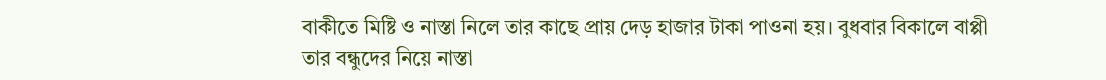বাকীতে মিষ্টি ও নাস্তা নিলে তার কাছে প্রায় দেড় হাজার টাকা পাওনা হয়। বুধবার বিকালে বাপ্পী তার বন্ধুদের নিয়ে নাস্তা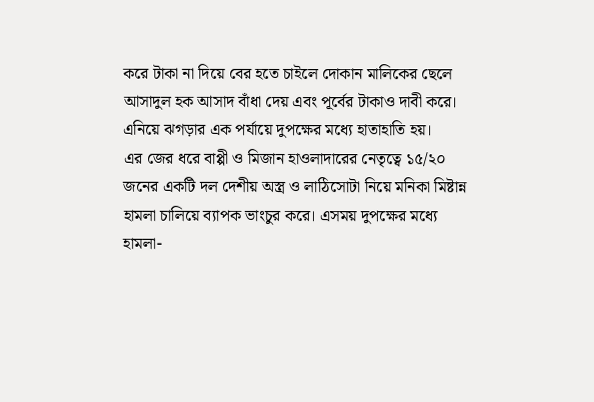করে টাকা না দিয়ে বের হতে চাইলে দোকান মালিকের ছেলে আসাদুল হক আসাদ বাঁধা দেয় এবং পূর্বের টাকাও দাবী করে। এনিয়ে ঝগড়ার এক পর্যায়ে দুপক্ষের মধ্যে হাতাহাতি হয়।
এর জের ধরে বাপ্পী ও মিজান হাওলাদারের নেতৃত্বে ১৫/২০ জনের একটি দল দেশীয় অস্ত্র ও লাঠিসোটা নিয়ে মনিকা মিষ্টান্ন হামলা চালিয়ে ব্যাপক ভাংচুর করে। এসময় দুপক্ষের মধ্যে হামলা-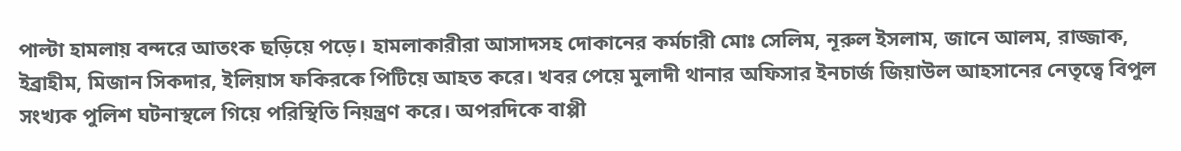পাল্টা হামলায় বন্দরে আতংক ছড়িয়ে পড়ে। হামলাকারীরা আসাদসহ দোকানের কর্মচারী মোঃ সেলিম, নূরুল ইসলাম, জানে আলম, রাজ্জাক, ইব্রাহীম, মিজান সিকদার, ইলিয়াস ফকিরকে পিটিয়ে আহত করে। খবর পেয়ে মুলাদী থানার অফিসার ইনচার্জ জিয়াউল আহসানের নেতৃত্বে বিপুল সংখ্যক পুলিশ ঘটনাস্থলে গিয়ে পরিস্থিতি নিয়ন্ত্রণ করে। অপরদিকে বাপ্পী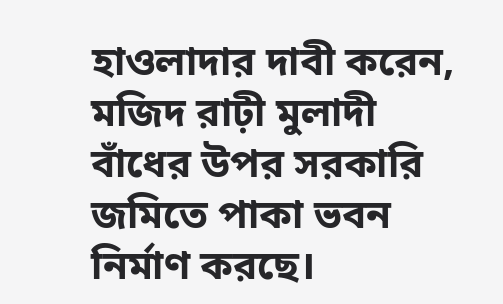হাওলাদার দাবী করেন, মজিদ রাঢ়ী মুলাদী বাঁধের উপর সরকারি জমিতে পাকা ভবন নির্মাণ করছে।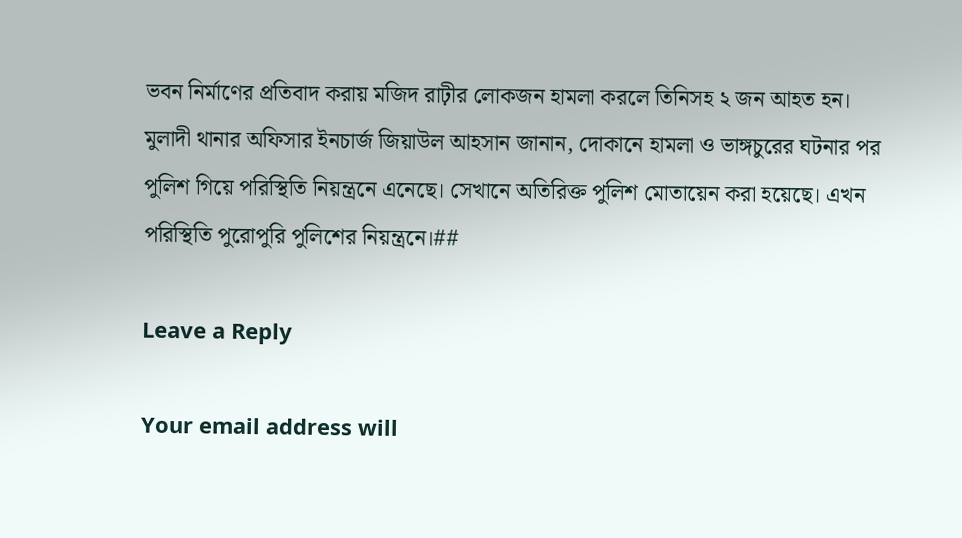ভবন নির্মাণের প্রতিবাদ করায় মজিদ রাঢ়ীর লোকজন হামলা করলে তিনিসহ ২ জন আহত হন। মুলাদী থানার অফিসার ইনচার্জ জিয়াউল আহসান জানান, দোকানে হামলা ও ভাঙ্গচুরের ঘটনার পর পুলিশ গিয়ে পরিস্থিতি নিয়ন্ত্রনে এনেছে। সেখানে অতিরিক্ত পুলিশ মোতায়েন করা হয়েছে। এখন পরিস্থিতি পুরোপুরি পুলিশের নিয়ন্ত্রনে।##

Leave a Reply

Your email address will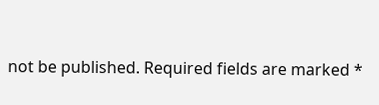not be published. Required fields are marked *